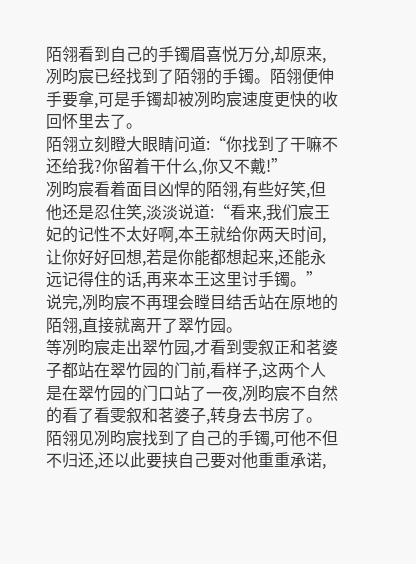陌翎看到自己的手镯眉喜悦万分,却原来,冽昀宸已经找到了陌翎的手镯。陌翎便伸手要拿,可是手镯却被冽昀宸速度更快的收回怀里去了。
陌翎立刻瞪大眼睛问道:“你找到了干嘛不还给我?你留着干什么,你又不戴!”
冽昀宸看着面目凶悍的陌翎,有些好笑,但他还是忍住笑,淡淡说道:“看来,我们宸王妃的记性不太好啊,本王就给你两天时间,让你好好回想,若是你能都想起来,还能永远记得住的话,再来本王这里讨手镯。”
说完,冽昀宸不再理会瞠目结舌站在原地的陌翎,直接就离开了翠竹园。
等冽昀宸走出翠竹园,才看到雯叙正和茗婆子都站在翠竹园的门前,看样子,这两个人是在翠竹园的门口站了一夜,冽昀宸不自然的看了看雯叙和茗婆子,转身去书房了。
陌翎见冽昀宸找到了自己的手镯,可他不但不归还,还以此要挟自己要对他重重承诺,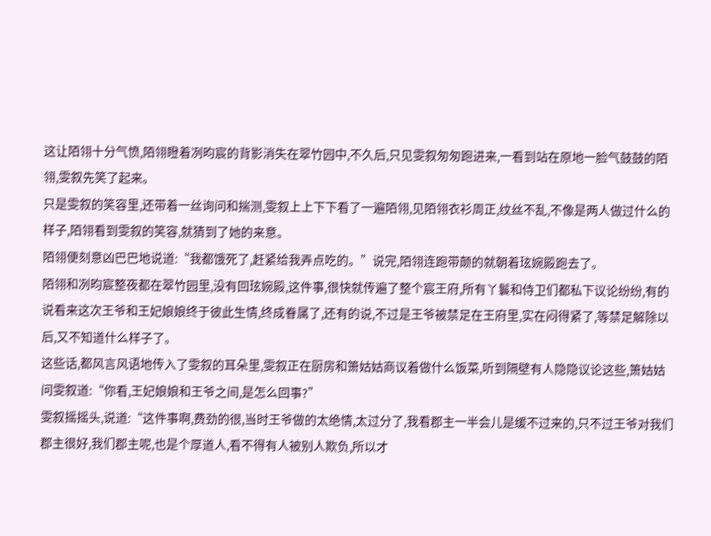这让陌翎十分气愤,陌翎瞪着冽昀宸的背影消失在翠竹园中,不久后,只见雯叙匆匆跑进来,一看到站在原地一脸气鼓鼓的陌翎,雯叙先笑了起来。
只是雯叙的笑容里,还带着一丝询问和揣测,雯叙上上下下看了一遍陌翎,见陌翎衣衫周正,纹丝不乱,不像是两人做过什么的样子,陌翎看到雯叙的笑容,就猜到了她的来意。
陌翎便刻意凶巴巴地说道:“我都饿死了,赶紧给我弄点吃的。”说完,陌翎连跑带颠的就朝着玹婉殿跑去了。
陌翎和冽昀宸整夜都在翠竹园里,没有回玹婉殿,这件事,很快就传遍了整个宸王府,所有丫鬟和侍卫们都私下议论纷纷,有的说看来这次王爷和王妃娘娘终于彼此生情,终成眷属了,还有的说,不过是王爷被禁足在王府里,实在闷得紧了,等禁足解除以后,又不知道什么样子了。
这些话,都风言风语地传入了雯叙的耳朵里,雯叙正在厨房和箫姑姑商议着做什么饭菜,听到隔壁有人隐隐议论这些,箫姑姑问雯叙道:“你看,王妃娘娘和王爷之间,是怎么回事?”
雯叙摇摇头,说道:“这件事啊,费劲的很,当时王爷做的太绝情,太过分了,我看郡主一半会儿是缓不过来的,只不过王爷对我们郡主很好,我们郡主呢,也是个厚道人,看不得有人被别人欺负,所以才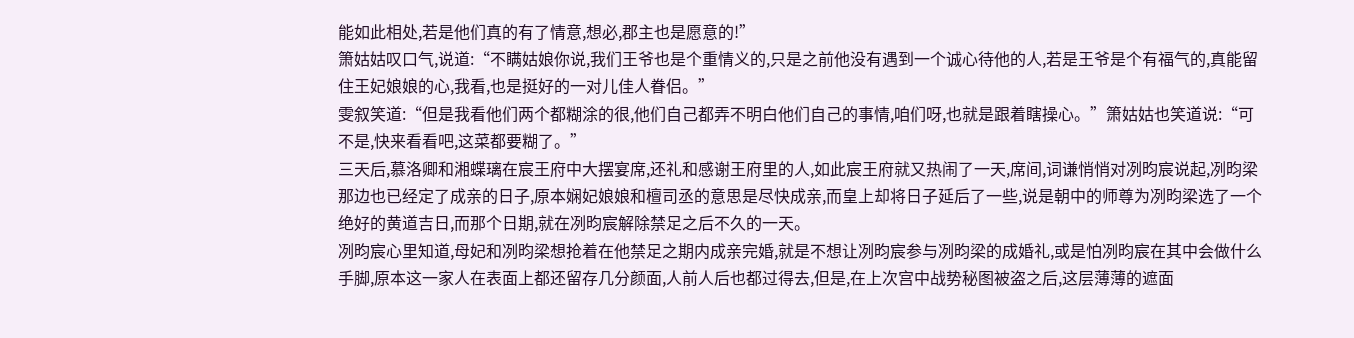能如此相处,若是他们真的有了情意,想必,郡主也是愿意的!”
箫姑姑叹口气,说道:“不瞒姑娘你说,我们王爷也是个重情义的,只是之前他没有遇到一个诚心待他的人,若是王爷是个有福气的,真能留住王妃娘娘的心,我看,也是挺好的一对儿佳人眷侣。”
雯叙笑道:“但是我看他们两个都糊涂的很,他们自己都弄不明白他们自己的事情,咱们呀,也就是跟着瞎操心。”箫姑姑也笑道说:“可不是,快来看看吧,这菜都要糊了。”
三天后,慕洛卿和湘蝶璃在宸王府中大摆宴席,还礼和感谢王府里的人,如此宸王府就又热闹了一天,席间,词谦悄悄对冽昀宸说起,冽昀梁那边也已经定了成亲的日子,原本娴妃娘娘和檀司丞的意思是尽快成亲,而皇上却将日子延后了一些,说是朝中的师尊为冽昀梁选了一个绝好的黄道吉日,而那个日期,就在冽昀宸解除禁足之后不久的一天。
冽昀宸心里知道,母妃和冽昀梁想抢着在他禁足之期内成亲完婚,就是不想让冽昀宸参与冽昀梁的成婚礼,或是怕冽昀宸在其中会做什么手脚,原本这一家人在表面上都还留存几分颜面,人前人后也都过得去,但是,在上次宫中战势秘图被盗之后,这层薄薄的遮面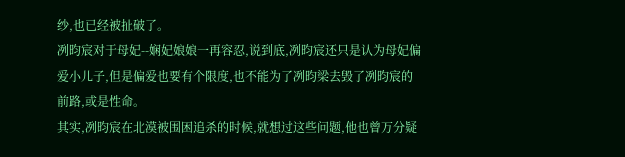纱,也已经被扯破了。
冽昀宸对于母妃--娴妃娘娘一再容忍,说到底,冽昀宸还只是认为母妃偏爱小儿子,但是偏爱也要有个限度,也不能为了冽昀梁去毁了冽昀宸的前路,或是性命。
其实,冽昀宸在北漠被围困追杀的时候,就想过这些问题,他也曾万分疑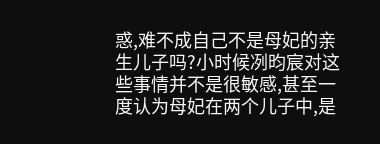惑,难不成自己不是母妃的亲生儿子吗?小时候冽昀宸对这些事情并不是很敏感,甚至一度认为母妃在两个儿子中,是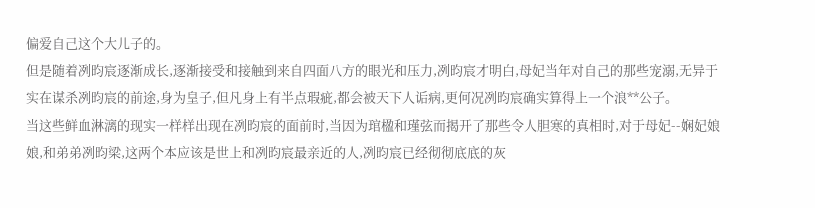偏爱自己这个大儿子的。
但是随着冽昀宸逐渐成长,逐渐接受和接触到来自四面八方的眼光和压力,冽昀宸才明白,母妃当年对自己的那些宠溺,无异于实在谋杀冽昀宸的前途,身为皇子,但凡身上有半点瑕疵,都会被天下人诟病,更何况冽昀宸确实算得上一个浪**公子。
当这些鲜血淋漓的现实一样样出现在冽昀宸的面前时,当因为琯楹和瑾弦而揭开了那些令人胆寒的真相时,对于母妃--娴妃娘娘,和弟弟冽昀梁,这两个本应该是世上和冽昀宸最亲近的人,冽昀宸已经彻彻底底的灰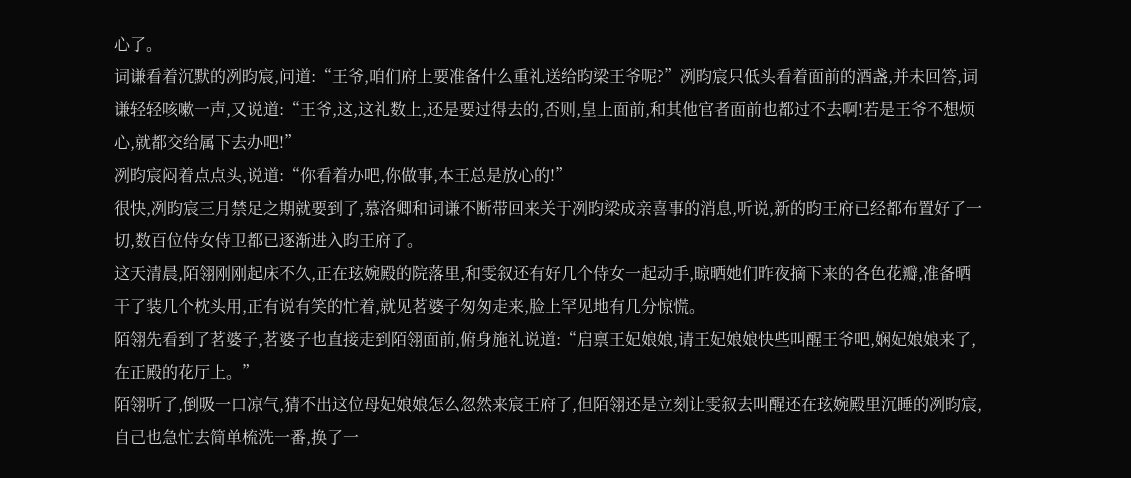心了。
词谦看着沉默的冽昀宸,问道:“王爷,咱们府上要准备什么重礼送给昀梁王爷呢?”冽昀宸只低头看着面前的酒盏,并未回答,词谦轻轻咳嗽一声,又说道:“王爷,这,这礼数上,还是要过得去的,否则,皇上面前,和其他官者面前也都过不去啊!若是王爷不想烦心,就都交给属下去办吧!”
冽昀宸闷着点点头,说道:“你看着办吧,你做事,本王总是放心的!”
很快,冽昀宸三月禁足之期就要到了,慕洛卿和词谦不断带回来关于冽昀梁成亲喜事的消息,听说,新的昀王府已经都布置好了一切,数百位侍女侍卫都已逐渐进入昀王府了。
这天清晨,陌翎刚刚起床不久,正在玹婉殿的院落里,和雯叙还有好几个侍女一起动手,晾晒她们昨夜摘下来的各色花瓣,准备晒干了装几个枕头用,正有说有笑的忙着,就见茗婆子匆匆走来,脸上罕见地有几分惊慌。
陌翎先看到了茗婆子,茗婆子也直接走到陌翎面前,俯身施礼说道:“启禀王妃娘娘,请王妃娘娘快些叫醒王爷吧,娴妃娘娘来了,在正殿的花厅上。”
陌翎听了,倒吸一口凉气,猜不出这位母妃娘娘怎么忽然来宸王府了,但陌翎还是立刻让雯叙去叫醒还在玹婉殿里沉睡的冽昀宸,自己也急忙去简单梳洗一番,换了一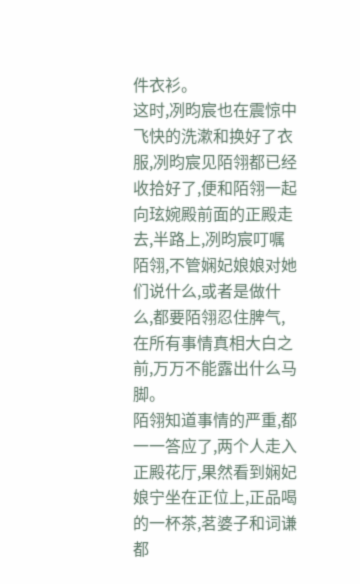件衣衫。
这时,冽昀宸也在震惊中飞快的洗漱和换好了衣服,冽昀宸见陌翎都已经收拾好了,便和陌翎一起向玹婉殿前面的正殿走去,半路上,冽昀宸叮嘱陌翎,不管娴妃娘娘对她们说什么,或者是做什么,都要陌翎忍住脾气,在所有事情真相大白之前,万万不能露出什么马脚。
陌翎知道事情的严重,都一一答应了,两个人走入正殿花厅,果然看到娴妃娘宁坐在正位上,正品喝的一杯茶,茗婆子和词谦都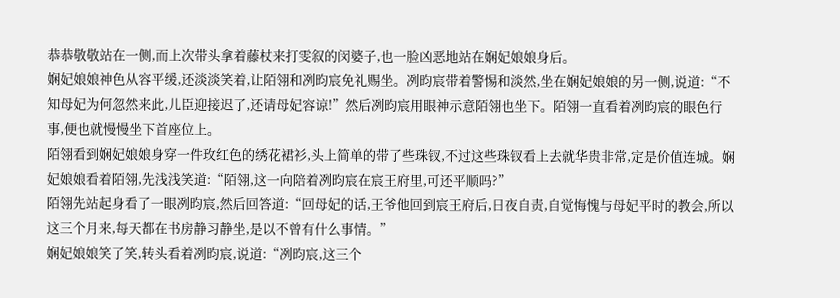恭恭敬敬站在一侧,而上次带头拿着藤杖来打雯叙的闵婆子,也一脸凶恶地站在娴妃娘娘身后。
娴妃娘娘神色从容平缓,还淡淡笑着,让陌翎和冽昀宸免礼赐坐。冽昀宸带着警惕和淡然,坐在娴妃娘娘的另一侧,说道:“不知母妃为何忽然来此,儿臣迎接迟了,还请母妃容谅!”然后冽昀宸用眼神示意陌翎也坐下。陌翎一直看着冽昀宸的眼色行事,便也就慢慢坐下首座位上。
陌翎看到娴妃娘娘身穿一件玫红色的绣花裙衫,头上简单的带了些珠钗,不过这些珠钗看上去就华贵非常,定是价值连城。娴妃娘娘看着陌翎,先浅浅笑道:“陌翎,这一向陪着冽昀宸在宸王府里,可还平顺吗?”
陌翎先站起身看了一眼冽昀宸,然后回答道:“回母妃的话,王爷他回到宸王府后,日夜自责,自觉悔愧与母妃平时的教会,所以这三个月来,每天都在书房静习静坐,是以不曾有什么事情。”
娴妃娘娘笑了笑,转头看着冽昀宸,说道:“冽昀宸,这三个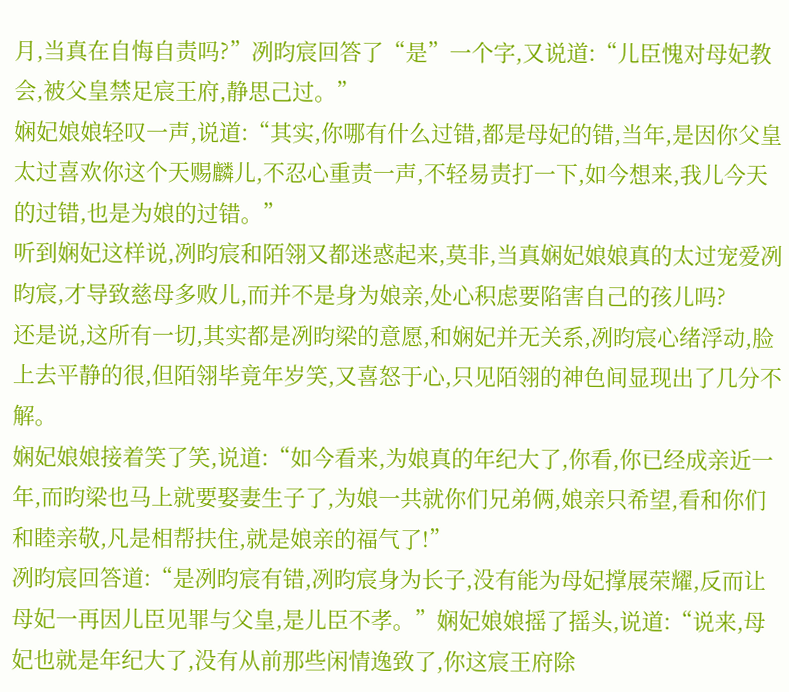月,当真在自悔自责吗?”冽昀宸回答了“是”一个字,又说道:“儿臣愧对母妃教会,被父皇禁足宸王府,静思己过。”
娴妃娘娘轻叹一声,说道:“其实,你哪有什么过错,都是母妃的错,当年,是因你父皇太过喜欢你这个天赐麟儿,不忍心重责一声,不轻易责打一下,如今想来,我儿今天的过错,也是为娘的过错。”
听到娴妃这样说,冽昀宸和陌翎又都迷惑起来,莫非,当真娴妃娘娘真的太过宠爱冽昀宸,才导致慈母多败儿,而并不是身为娘亲,处心积虑要陷害自己的孩儿吗?
还是说,这所有一切,其实都是冽昀梁的意愿,和娴妃并无关系,冽昀宸心绪浮动,脸上去平静的很,但陌翎毕竟年岁笑,又喜怒于心,只见陌翎的神色间显现出了几分不解。
娴妃娘娘接着笑了笑,说道:“如今看来,为娘真的年纪大了,你看,你已经成亲近一年,而昀梁也马上就要娶妻生子了,为娘一共就你们兄弟俩,娘亲只希望,看和你们和睦亲敬,凡是相帮扶住,就是娘亲的福气了!”
冽昀宸回答道:“是冽昀宸有错,冽昀宸身为长子,没有能为母妃撑展荣耀,反而让母妃一再因儿臣见罪与父皇,是儿臣不孝。”娴妃娘娘摇了摇头,说道:“说来,母妃也就是年纪大了,没有从前那些闲情逸致了,你这宸王府除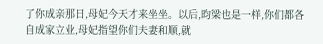了你成亲那日,母妃今天才来坐坐。以后,昀梁也是一样,你们都各自成家立业,母妃指望你们夫妻和顺,就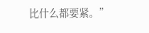比什么都要紧。”